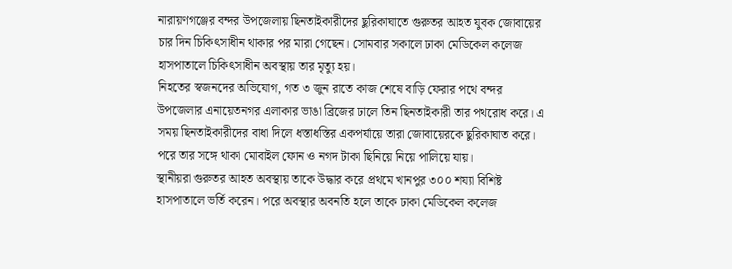নারায়ণগঞ্জের বন্দর উপজেলায় ছিনতাইকারীদের ছুরিকাঘাতে গুরুতর আহত যুবক জোবায়ের চার দিন চিকিৎসাধীন থাকার পর মারা গেছেন। সোমবার সকালে ঢাকা মেডিকেল কলেজ হাসপাতালে চিকিৎসাধীন অবস্থায় তার মৃত্যু হয়।
নিহতের স্বজনদের অভিযোগ, গত ৩ জুন রাতে কাজ শেষে বাড়ি ফেরার পথে বন্দর উপজেলার এনায়েতনগর এলাকার ভাঙা ব্রিজের ঢালে তিন ছিনতাইকারী তার পথরোধ করে। এ সময় ছিনতাইকারীদের বাধা দিলে ধস্তাধস্তির একপর্যায়ে তারা জোবায়েরকে ছুরিকাঘাত করে। পরে তার সঙ্গে থাকা মোবাইল ফোন ও নগদ টাকা ছিনিয়ে নিয়ে পালিয়ে যায়।
স্থানীয়রা গুরুতর আহত অবস্থায় তাকে উদ্ধার করে প্রথমে খানপুর ৩০০ শয্যা বিশিষ্ট হাসপাতালে ভর্তি করেন। পরে অবস্থার অবনতি হলে তাকে ঢাকা মেডিকেল কলেজ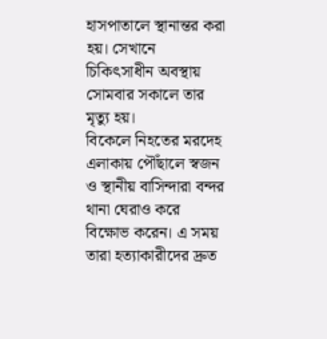হাসপাতালে স্থানান্তর করা হয়। সেখানে চিকিৎসাধীন অবস্থায় সোমবার সকালে তার মৃত্যু হয়।
বিকেলে নিহতের মরদেহ এলাকায় পৌঁছালে স্বজন ও স্থানীয় বাসিন্দারা বন্দর থানা ঘেরাও করে বিক্ষোভ করেন। এ সময় তারা হত্যাকারীদের দ্রুত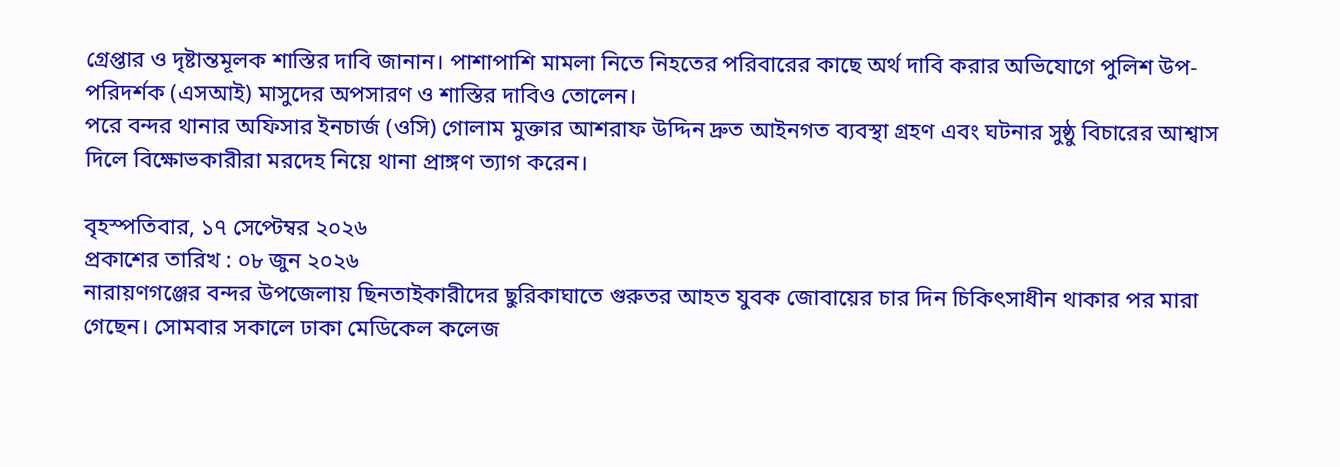গ্রেপ্তার ও দৃষ্টান্তমূলক শাস্তির দাবি জানান। পাশাপাশি মামলা নিতে নিহতের পরিবারের কাছে অর্থ দাবি করার অভিযোগে পুলিশ উপ-পরিদর্শক (এসআই) মাসুদের অপসারণ ও শাস্তির দাবিও তোলেন।
পরে বন্দর থানার অফিসার ইনচার্জ (ওসি) গোলাম মুক্তার আশরাফ উদ্দিন দ্রুত আইনগত ব্যবস্থা গ্রহণ এবং ঘটনার সুষ্ঠু বিচারের আশ্বাস দিলে বিক্ষোভকারীরা মরদেহ নিয়ে থানা প্রাঙ্গণ ত্যাগ করেন।

বৃহস্পতিবার, ১৭ সেপ্টেম্বর ২০২৬
প্রকাশের তারিখ : ০৮ জুন ২০২৬
নারায়ণগঞ্জের বন্দর উপজেলায় ছিনতাইকারীদের ছুরিকাঘাতে গুরুতর আহত যুবক জোবায়ের চার দিন চিকিৎসাধীন থাকার পর মারা গেছেন। সোমবার সকালে ঢাকা মেডিকেল কলেজ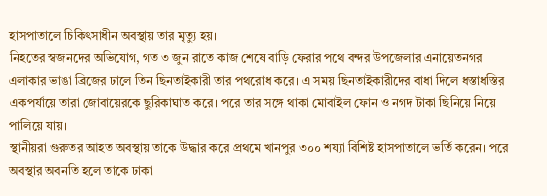হাসপাতালে চিকিৎসাধীন অবস্থায় তার মৃত্যু হয়।
নিহতের স্বজনদের অভিযোগ, গত ৩ জুন রাতে কাজ শেষে বাড়ি ফেরার পথে বন্দর উপজেলার এনায়েতনগর এলাকার ভাঙা ব্রিজের ঢালে তিন ছিনতাইকারী তার পথরোধ করে। এ সময় ছিনতাইকারীদের বাধা দিলে ধস্তাধস্তির একপর্যায়ে তারা জোবায়েরকে ছুরিকাঘাত করে। পরে তার সঙ্গে থাকা মোবাইল ফোন ও নগদ টাকা ছিনিয়ে নিয়ে পালিয়ে যায়।
স্থানীয়রা গুরুতর আহত অবস্থায় তাকে উদ্ধার করে প্রথমে খানপুর ৩০০ শয্যা বিশিষ্ট হাসপাতালে ভর্তি করেন। পরে অবস্থার অবনতি হলে তাকে ঢাকা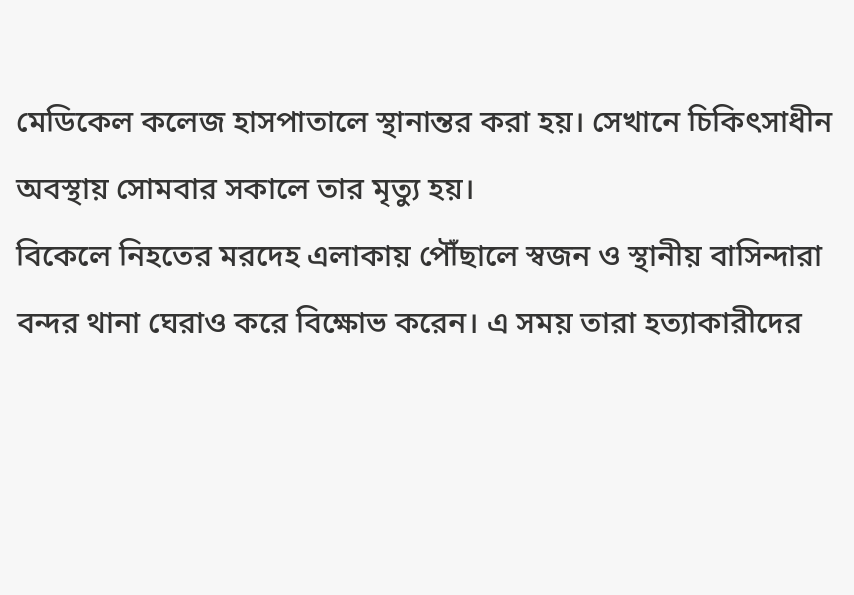মেডিকেল কলেজ হাসপাতালে স্থানান্তর করা হয়। সেখানে চিকিৎসাধীন অবস্থায় সোমবার সকালে তার মৃত্যু হয়।
বিকেলে নিহতের মরদেহ এলাকায় পৌঁছালে স্বজন ও স্থানীয় বাসিন্দারা বন্দর থানা ঘেরাও করে বিক্ষোভ করেন। এ সময় তারা হত্যাকারীদের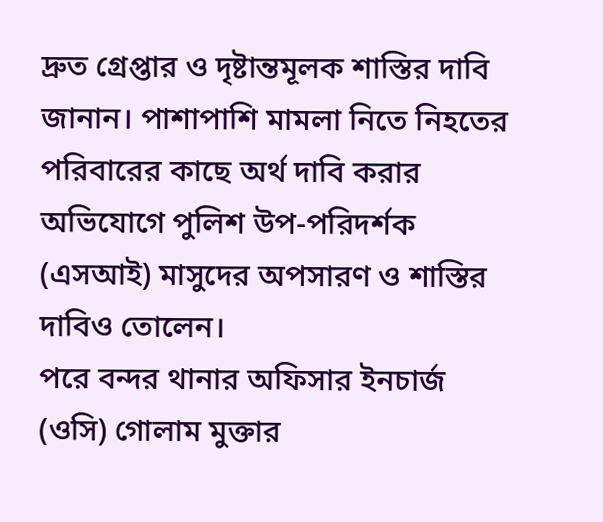দ্রুত গ্রেপ্তার ও দৃষ্টান্তমূলক শাস্তির দাবি জানান। পাশাপাশি মামলা নিতে নিহতের পরিবারের কাছে অর্থ দাবি করার অভিযোগে পুলিশ উপ-পরিদর্শক (এসআই) মাসুদের অপসারণ ও শাস্তির দাবিও তোলেন।
পরে বন্দর থানার অফিসার ইনচার্জ (ওসি) গোলাম মুক্তার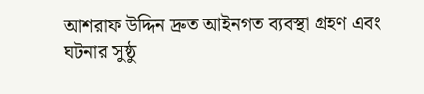আশরাফ উদ্দিন দ্রুত আইনগত ব্যবস্থা গ্রহণ এবং ঘটনার সুষ্ঠু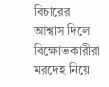বিচারের আশ্বাস দিলে বিক্ষোভকারীরা মরদেহ নিয়ে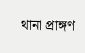থানা প্রাঙ্গণ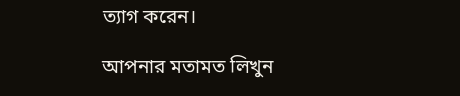ত্যাগ করেন।

আপনার মতামত লিখুন